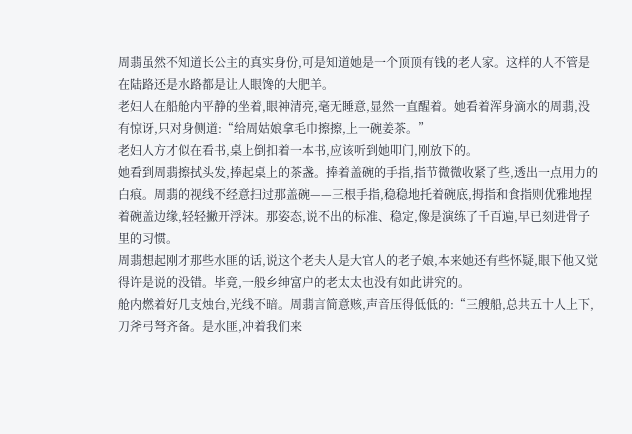周翡虽然不知道长公主的真实身份,可是知道她是一个顶顶有钱的老人家。这样的人不管是在陆路还是水路都是让人眼馋的大肥羊。
老妇人在船舱内平静的坐着,眼神清亮,毫无睡意,显然一直醒着。她看着浑身滴水的周翡,没有惊讶,只对身侧道:“给周姑娘拿毛巾擦擦,上一碗姜茶。”
老妇人方才似在看书,桌上倒扣着一本书,应该听到她叩门,刚放下的。
她看到周翡擦拭头发,捧起桌上的茶盏。捧着盖碗的手指,指节微微收紧了些,透出一点用力的白痕。周翡的视线不经意扫过那盖碗——三根手指,稳稳地托着碗底,拇指和食指则优雅地捏着碗盖边缘,轻轻撇开浮沫。那姿态,说不出的标准、稳定,像是演练了千百遍,早已刻进骨子里的习惯。
周翡想起刚才那些水匪的话,说这个老夫人是大官人的老子娘,本来她还有些怀疑,眼下他又觉得许是说的没错。毕竟,一般乡绅富户的老太太也没有如此讲究的。
舱内燃着好几支烛台,光线不暗。周翡言简意赅,声音压得低低的:“三艘船,总共五十人上下,刀斧弓弩齐备。是水匪,冲着我们来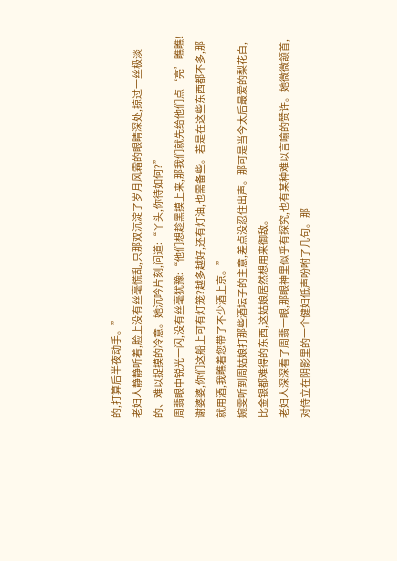的,打算后半夜动手。”
老妇人静静听着,脸上没有丝毫慌乱,只那双沉淀了岁月风霜的眼睛深处,掠过一丝极淡的、难以捉摸的冷意。她沉吟片刻,问道:“丫头,你待如何?”
周翡眼中锐光一闪,没有丝毫犹豫:“他们想趁黑摸上来,那我们就先给他们点‘亮’瞧瞧!谢婆婆,你们这船上可有灯笼?越多越好,还有灯油,也需备些。若是在这些东西都不多,那就用酒,我瞧着您带了不少酒上京。”
婉雯听到周姑娘打那些酒坛子的主意,差点没忍住出声。那可是当今太后最爱的梨花白,比金银都难得的东西,这姑娘居然想用来御敌。
老妇人深深看了周翡一眼,那眼神里似乎有探究,也有某种难以言喻的赞许。她微微颔首,对侍立在阴影里的一个健妇低声吩咐了几句。那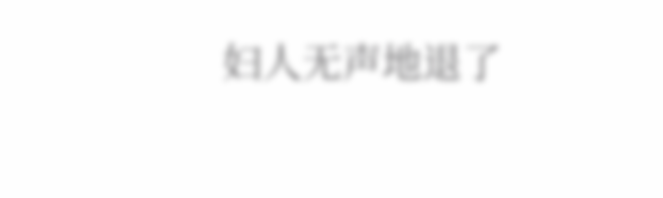妇人无声地退了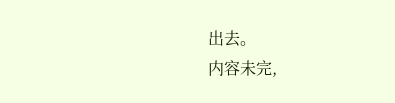出去。
内容未完,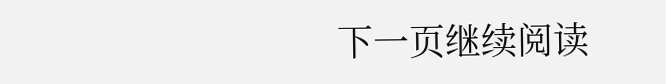下一页继续阅读